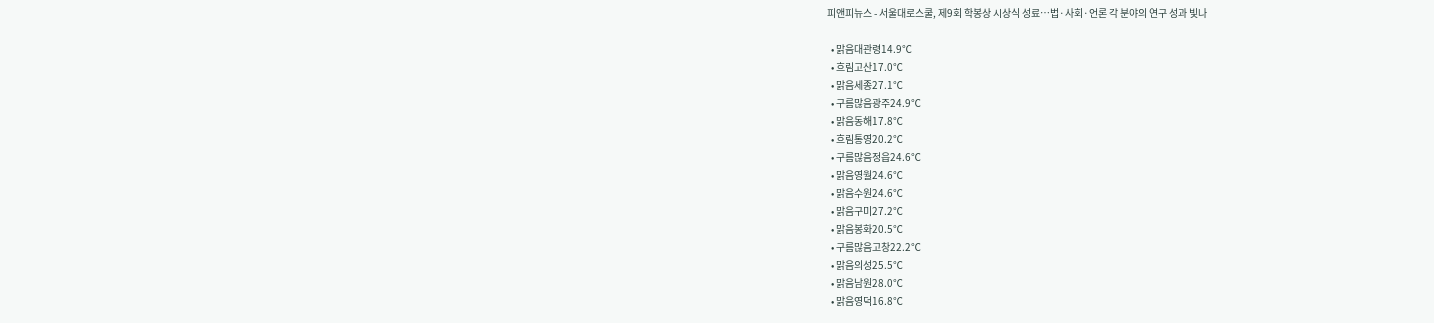피앤피뉴스 - 서울대로스쿨, 제9회 학봉상 시상식 성료…법·사회·언론 각 분야의 연구 성과 빛나

  • 맑음대관령14.9℃
  • 흐림고산17.0℃
  • 맑음세종27.1℃
  • 구름많음광주24.9℃
  • 맑음동해17.8℃
  • 흐림통영20.2℃
  • 구름많음정읍24.6℃
  • 맑음영월24.6℃
  • 맑음수원24.6℃
  • 맑음구미27.2℃
  • 맑음봉화20.5℃
  • 구름많음고창22.2℃
  • 맑음의성25.5℃
  • 맑음남원28.0℃
  • 맑음영덕16.8℃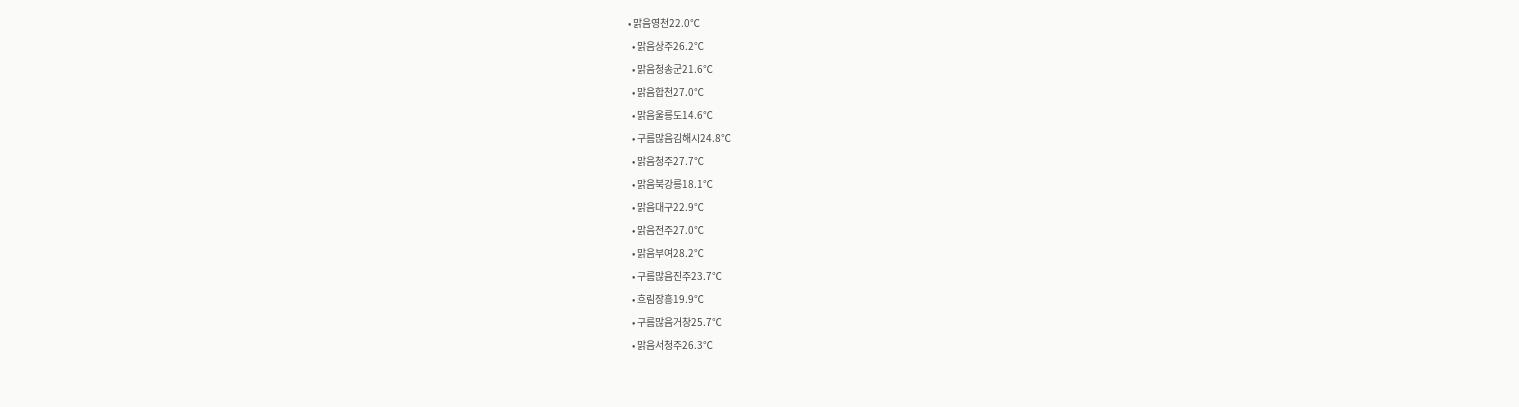• 맑음영천22.0℃
  • 맑음상주26.2℃
  • 맑음청송군21.6℃
  • 맑음합천27.0℃
  • 맑음울릉도14.6℃
  • 구름많음김해시24.8℃
  • 맑음청주27.7℃
  • 맑음북강릉18.1℃
  • 맑음대구22.9℃
  • 맑음전주27.0℃
  • 맑음부여28.2℃
  • 구름많음진주23.7℃
  • 흐림장흥19.9℃
  • 구름많음거창25.7℃
  • 맑음서청주26.3℃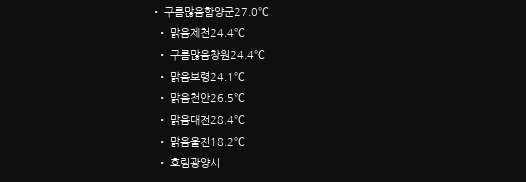• 구름많음함양군27.0℃
  • 맑음제천24.4℃
  • 구름많음창원24.4℃
  • 맑음보령24.1℃
  • 맑음천안26.5℃
  • 맑음대전28.4℃
  • 맑음울진18.2℃
  • 흐림광양시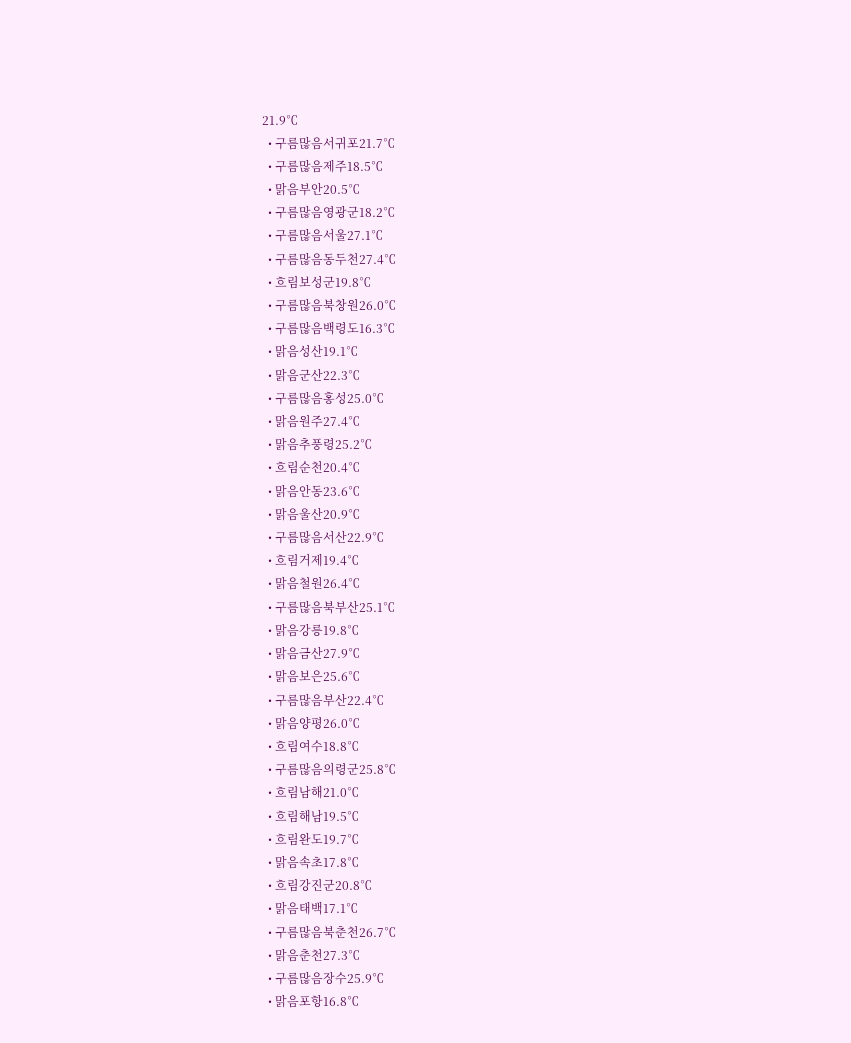21.9℃
  • 구름많음서귀포21.7℃
  • 구름많음제주18.5℃
  • 맑음부안20.5℃
  • 구름많음영광군18.2℃
  • 구름많음서울27.1℃
  • 구름많음동두천27.4℃
  • 흐림보성군19.8℃
  • 구름많음북창원26.0℃
  • 구름많음백령도16.3℃
  • 맑음성산19.1℃
  • 맑음군산22.3℃
  • 구름많음홍성25.0℃
  • 맑음원주27.4℃
  • 맑음추풍령25.2℃
  • 흐림순천20.4℃
  • 맑음안동23.6℃
  • 맑음울산20.9℃
  • 구름많음서산22.9℃
  • 흐림거제19.4℃
  • 맑음철원26.4℃
  • 구름많음북부산25.1℃
  • 맑음강릉19.8℃
  • 맑음금산27.9℃
  • 맑음보은25.6℃
  • 구름많음부산22.4℃
  • 맑음양평26.0℃
  • 흐림여수18.8℃
  • 구름많음의령군25.8℃
  • 흐림남해21.0℃
  • 흐림해남19.5℃
  • 흐림완도19.7℃
  • 맑음속초17.8℃
  • 흐림강진군20.8℃
  • 맑음태백17.1℃
  • 구름많음북춘천26.7℃
  • 맑음춘천27.3℃
  • 구름많음장수25.9℃
  • 맑음포항16.8℃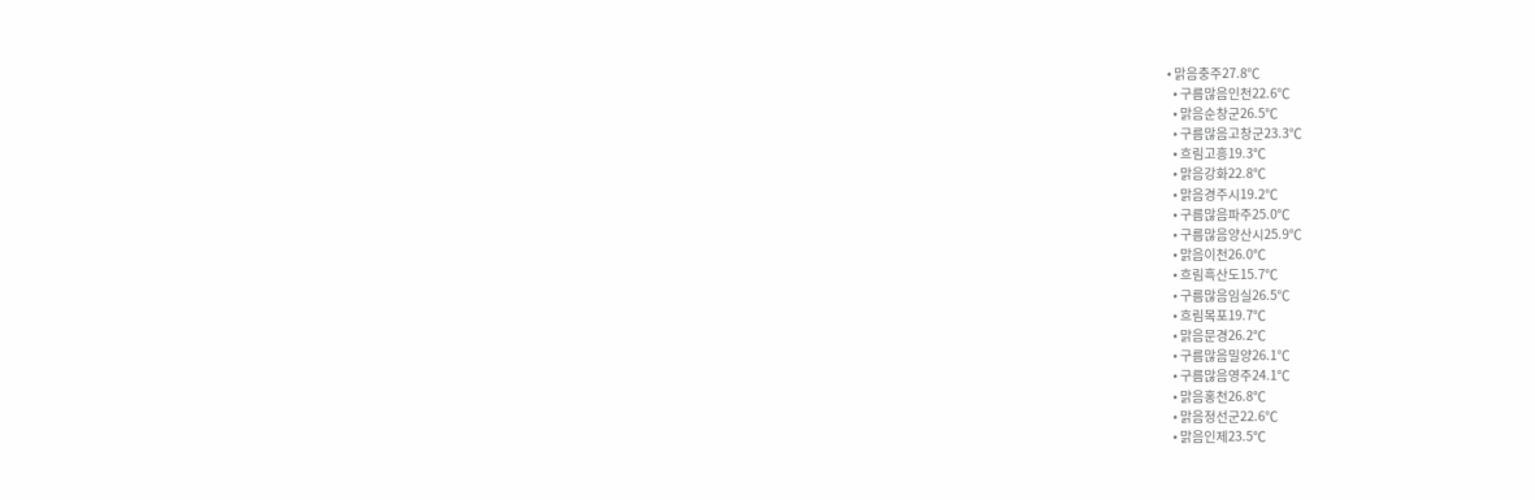• 맑음충주27.8℃
  • 구름많음인천22.6℃
  • 맑음순창군26.5℃
  • 구름많음고창군23.3℃
  • 흐림고흥19.3℃
  • 맑음강화22.8℃
  • 맑음경주시19.2℃
  • 구름많음파주25.0℃
  • 구름많음양산시25.9℃
  • 맑음이천26.0℃
  • 흐림흑산도15.7℃
  • 구름많음임실26.5℃
  • 흐림목포19.7℃
  • 맑음문경26.2℃
  • 구름많음밀양26.1℃
  • 구름많음영주24.1℃
  • 맑음홍천26.8℃
  • 맑음정선군22.6℃
  • 맑음인제23.5℃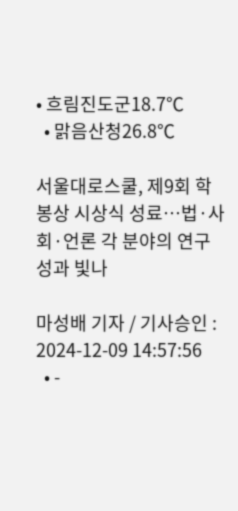• 흐림진도군18.7℃
  • 맑음산청26.8℃

서울대로스쿨, 제9회 학봉상 시상식 성료…법·사회·언론 각 분야의 연구 성과 빛나

마성배 기자 / 기사승인 : 2024-12-09 14:57:56
  • -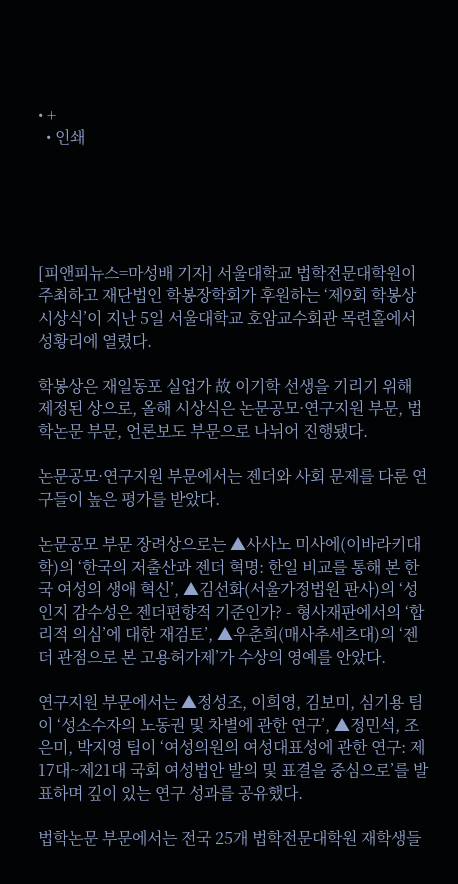• +
  • 인쇄





[피앤피뉴스=마성배 기자] 서울대학교 법학전문대학원이 주최하고 재단법인 학봉장학회가 후원하는 ‘제9회 학봉상 시상식’이 지난 5일 서울대학교 호암교수회관 목련홀에서 성황리에 열렸다.

학봉상은 재일동포 실업가 故 이기학 선생을 기리기 위해 제정된 상으로, 올해 시상식은 논문공모·연구지원 부문, 법학논문 부문, 언론보도 부문으로 나뉘어 진행됐다.

논문공모·연구지원 부문에서는 젠더와 사회 문제를 다룬 연구들이 높은 평가를 받았다.

논문공모 부문 장려상으로는 ▲사사노 미사에(이바라키대학)의 ‘한국의 저출산과 젠더 혁명: 한일 비교를 통해 본 한국 여성의 생애 혁신’, ▲김선화(서울가정법원 판사)의 ‘성인지 감수성은 젠더편향적 기준인가? - 형사재판에서의 ‘합리적 의심’에 대한 재검토’, ▲우춘희(매사추세츠대)의 ‘젠더 관점으로 본 고용허가제’가 수상의 영예를 안았다.

연구지원 부문에서는 ▲정성조, 이희영, 김보미, 심기용 팀이 ‘성소수자의 노동권 및 차별에 관한 연구’, ▲정민석, 조은미, 박지영 팀이 ‘여성의원의 여성대표성에 관한 연구: 제17대~제21대 국회 여성법안 발의 및 표결을 중심으로’를 발표하며 깊이 있는 연구 성과를 공유했다.

법학논문 부문에서는 전국 25개 법학전문대학원 재학생들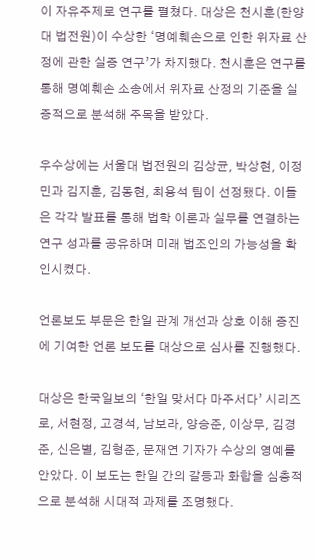이 자유주제로 연구를 펼쳤다. 대상은 천시훈(한양대 법전원)이 수상한 ‘명예훼손으로 인한 위자료 산정에 관한 실증 연구’가 차지했다. 천시훈은 연구를 통해 명예훼손 소송에서 위자료 산정의 기준을 실증적으로 분석해 주목을 받았다.

우수상에는 서울대 법전원의 김상균, 박상현, 이정민과 김지훈, 김동현, 최용석 팀이 선정됐다. 이들은 각각 발표를 통해 법학 이론과 실무를 연결하는 연구 성과를 공유하며 미래 법조인의 가능성을 확인시켰다.

언론보도 부문은 한일 관계 개선과 상호 이해 증진에 기여한 언론 보도를 대상으로 심사를 진행했다.

대상은 한국일보의 ‘한일 맞서다 마주서다’ 시리즈로, 서현정, 고경석, 남보라, 양승준, 이상무, 김경준, 신은별, 김형준, 문재연 기자가 수상의 영예를 안았다. 이 보도는 한일 간의 갈등과 화합을 심층적으로 분석해 시대적 과제를 조명했다.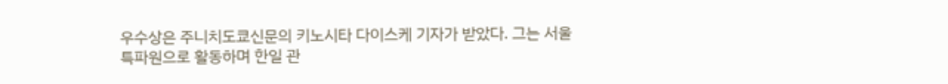우수상은 주니치도쿄신문의 키노시타 다이스케 기자가 받았다. 그는 서울 특파원으로 활동하며 한일 관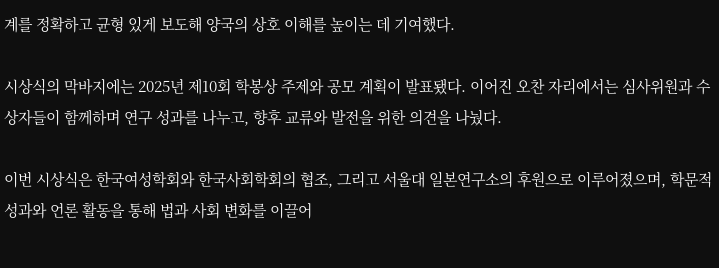계를 정확하고 균형 있게 보도해 양국의 상호 이해를 높이는 데 기여했다.

시상식의 막바지에는 2025년 제10회 학봉상 주제와 공모 계획이 발표됐다. 이어진 오찬 자리에서는 심사위원과 수상자들이 함께하며 연구 성과를 나누고, 향후 교류와 발전을 위한 의견을 나눴다.

이번 시상식은 한국여성학회와 한국사회학회의 협조, 그리고 서울대 일본연구소의 후원으로 이루어졌으며, 학문적 성과와 언론 활동을 통해 법과 사회 변화를 이끌어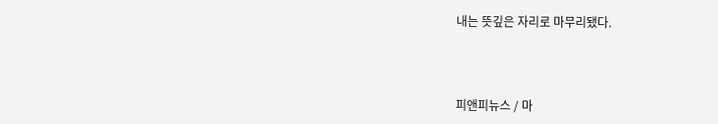내는 뜻깊은 자리로 마무리됐다.



피앤피뉴스 / 마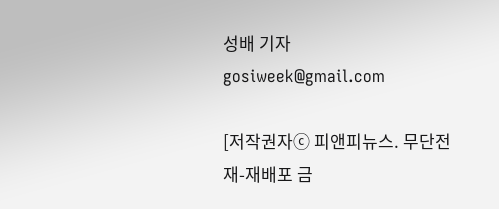성배 기자 gosiweek@gmail.com

[저작권자ⓒ 피앤피뉴스. 무단전재-재배포 금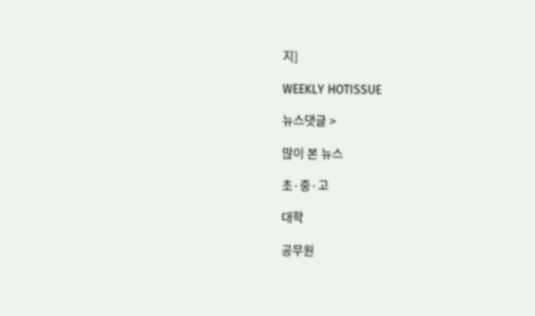지]

WEEKLY HOTISSUE

뉴스댓글 >

많이 본 뉴스

초·중·고

대학

공무원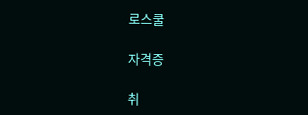로스쿨

자격증

취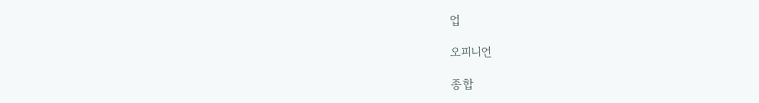업

오피니언

종합